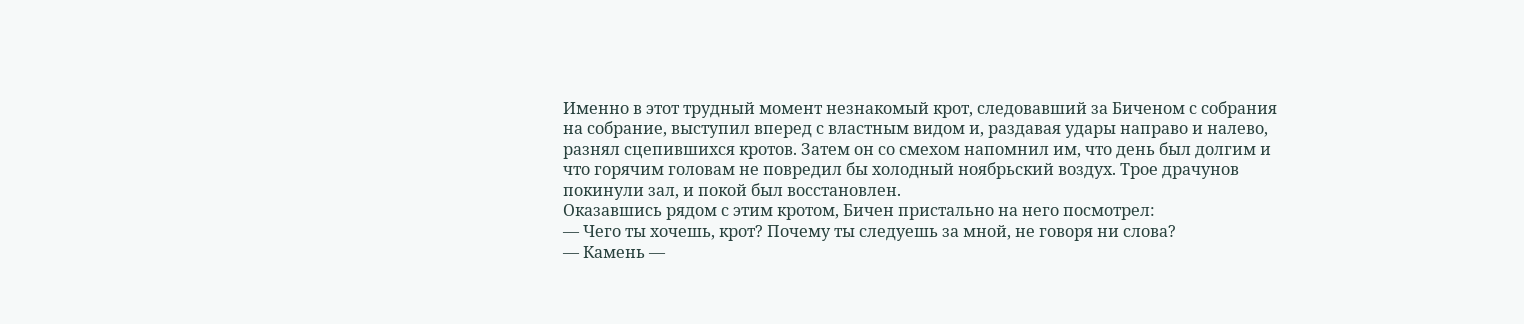Именно в этот трудный момент незнакомый крот, следовавший за Биченом с собрания на собрание, выступил вперед с властным видом и, раздавая удары направо и налево, разнял сцепившихся кротов. Затем он со смехом напомнил им, что день был долгим и что горячим головам не повредил бы холодный ноябрьский воздух. Трое драчунов покинули зал, и покой был восстановлен.
Оказавшись рядом с этим кротом, Бичен пристально на него посмотрел:
— Чего ты хочешь, крот? Почему ты следуешь за мной, не говоря ни слова?
— Камень —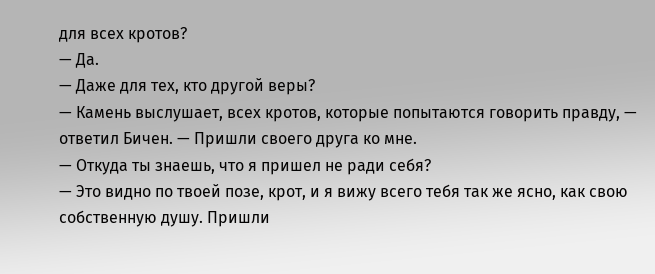для всех кротов?
— Да.
— Даже для тех, кто другой веры?
— Камень выслушает, всех кротов, которые попытаются говорить правду, — ответил Бичен. — Пришли своего друга ко мне.
— Откуда ты знаешь, что я пришел не ради себя?
— Это видно по твоей позе, крот, и я вижу всего тебя так же ясно, как свою собственную душу. Пришли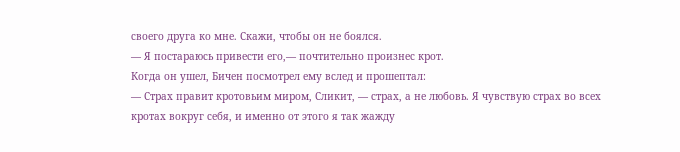своего друга ко мне. Скажи, чтобы он не боялся.
— Я постараюсь привести его,— почтительно произнес крот.
Когда он ушел, Бичен посмотрел ему вслед и прошептал:
— Страх правит кротовьим миром, Сликит, — страх, а не любовь. Я чувствую страх во всех кротах вокруг себя, и именно от этого я так жажду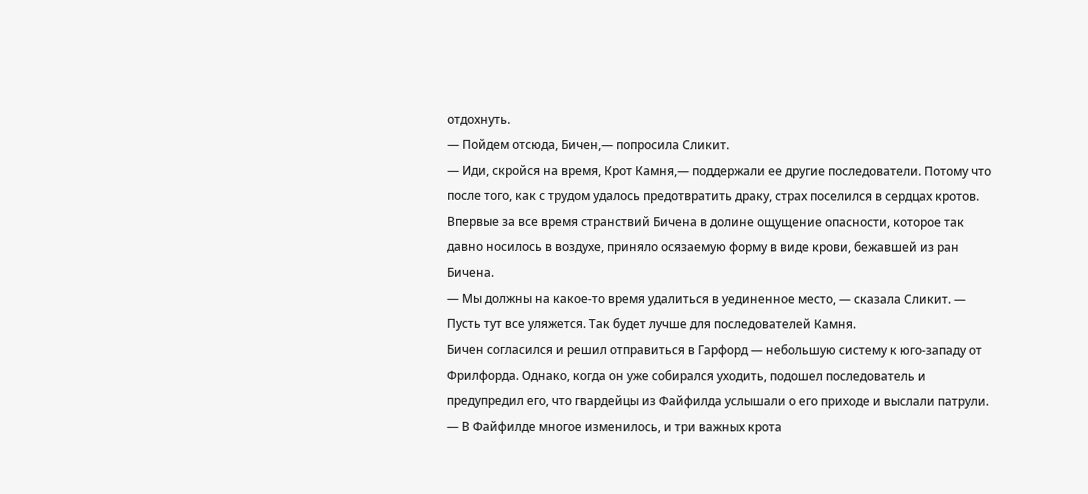отдохнуть.
— Пойдем отсюда, Бичен,— попросила Сликит.
— Иди, скройся на время, Крот Камня,— поддержали ее другие последователи. Потому что после того, как с трудом удалось предотвратить драку, страх поселился в сердцах кротов. Впервые за все время странствий Бичена в долине ощущение опасности, которое так давно носилось в воздухе, приняло осязаемую форму в виде крови, бежавшей из ран Бичена.
— Мы должны на какое-то время удалиться в уединенное место, — сказала Сликит. — Пусть тут все уляжется. Так будет лучше для последователей Камня.
Бичен согласился и решил отправиться в Гарфорд — небольшую систему к юго-западу от Фрилфорда. Однако, когда он уже собирался уходить, подошел последователь и предупредил его, что гвардейцы из Файфилда услышали о его приходе и выслали патрули.
— В Файфилде многое изменилось, и три важных крота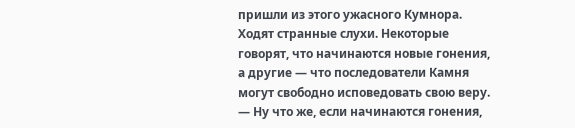пришли из этого ужасного Кумнора. Ходят странные слухи. Некоторые говорят, что начинаются новые гонения, а другие — что последователи Камня могут свободно исповедовать свою веру.
— Ну что же, если начинаются гонения,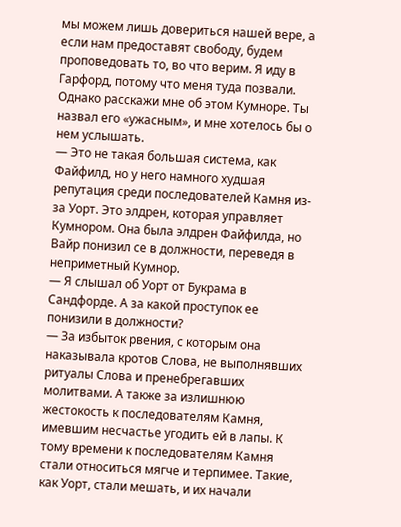мы можем лишь довериться нашей вере, а если нам предоставят свободу, будем проповедовать то, во что верим. Я иду в Гарфорд, потому что меня туда позвали. Однако расскажи мне об этом Кумноре. Ты назвал его «ужасным», и мне хотелось бы о нем услышать.
— Это не такая большая система, как Файфилд, но у него намного худшая репутация среди последователей Камня из-за Уорт. Это элдрен, которая управляет Кумнором. Она была элдрен Файфилда, но Вайр понизил се в должности, переведя в неприметный Кумнор.
— Я слышал об Уорт от Букрама в Сандфорде. А за какой проступок ее понизили в должности?
— За избыток рвения, с которым она наказывала кротов Слова, не выполнявших ритуалы Слова и пренебрегавших молитвами. А также за излишнюю жестокость к последователям Камня, имевшим несчастье угодить ей в лапы. К тому времени к последователям Камня стали относиться мягче и терпимее. Такие, как Уорт, стали мешать, и их начали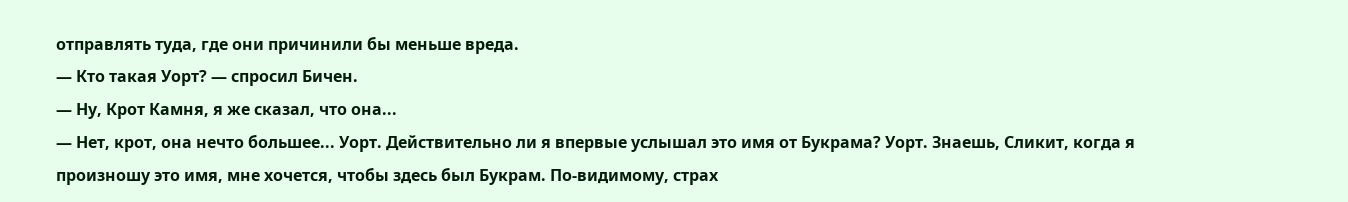отправлять туда, где они причинили бы меньше вреда.
— Кто такая Уорт? — спросил Бичен.
— Ну, Крот Камня, я же сказал, что она...
— Нет, крот, она нечто большее... Уорт. Действительно ли я впервые услышал это имя от Букрама? Уорт. Знаешь, Сликит, когда я произношу это имя, мне хочется, чтобы здесь был Букрам. По-видимому, страх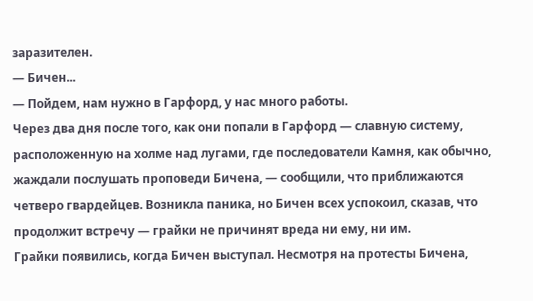заразителен.
— Бичен...
— Пойдем, нам нужно в Гарфорд, у нас много работы.
Через два дня после того, как они попали в Гарфорд — славную систему, расположенную на холме над лугами, где последователи Камня, как обычно, жаждали послушать проповеди Бичена, — сообщили, что приближаются четверо гвардейцев. Возникла паника, но Бичен всех успокоил, сказав, что продолжит встречу — грайки не причинят вреда ни ему, ни им.
Грайки появились, когда Бичен выступал. Несмотря на протесты Бичена,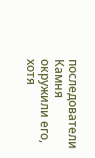последователи Камня окружили его, хотя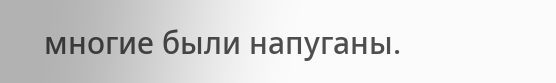многие были напуганы.